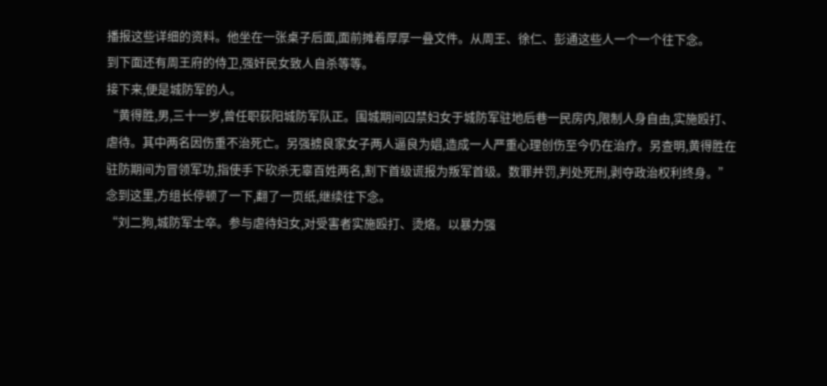播报这些详细的资料。他坐在一张桌子后面,面前摊着厚厚一叠文件。从周王、徐仁、彭通这些人一个一个往下念。
到下面还有周王府的侍卫,强奸民女致人自杀等等。
接下来,便是城防军的人。
“黄得胜,男,三十一岁,曾任职荻阳城防军队正。围城期间囚禁妇女于城防军驻地后巷一民房内,限制人身自由,实施殴打、虐待。其中两名因伤重不治死亡。另强掳良家女子两人逼良为娼,造成一人严重心理创伤至今仍在治疗。另查明,黄得胜在驻防期间为冒领军功,指使手下砍杀无辜百姓两名,割下首级谎报为叛军首级。数罪并罚,判处死刑,剥夺政治权利终身。”
念到这里,方组长停顿了一下,翻了一页纸,继续往下念。
“刘二狗,城防军士卒。参与虐待妇女,对受害者实施殴打、烫烙。以暴力强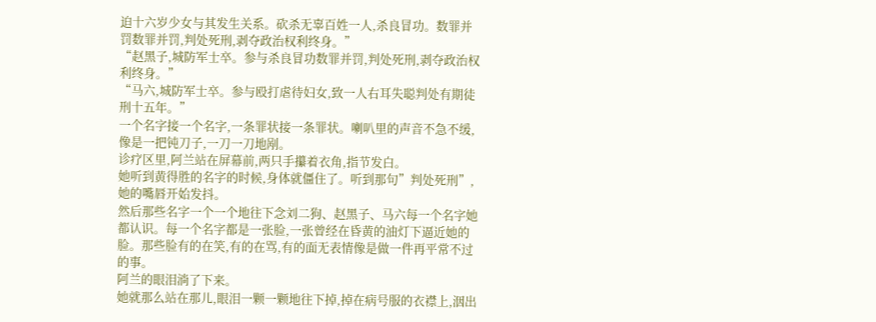迫十六岁少女与其发生关系。砍杀无辜百姓一人,杀良冒功。数罪并罚数罪并罚,判处死刑,剥夺政治权利终身。”
“赵黑子,城防军士卒。参与杀良冒功数罪并罚,判处死刑,剥夺政治权利终身。”
“马六,城防军士卒。参与殴打虐待妇女,致一人右耳失聪判处有期徒刑十五年。”
一个名字接一个名字,一条罪状接一条罪状。喇叭里的声音不急不缓,像是一把钝刀子,一刀一刀地剐。
诊疗区里,阿兰站在屏幕前,两只手攥着衣角,指节发白。
她听到黄得胜的名字的时候,身体就僵住了。听到那句”判处死刑”,她的嘴唇开始发抖。
然后那些名字一个一个地往下念刘二狗、赵黑子、马六每一个名字她都认识。每一个名字都是一张脸,一张曾经在昏黄的油灯下逼近她的脸。那些脸有的在笑,有的在骂,有的面无表情像是做一件再平常不过的事。
阿兰的眼泪淌了下来。
她就那么站在那儿,眼泪一颗一颗地往下掉,掉在病号服的衣襟上,洇出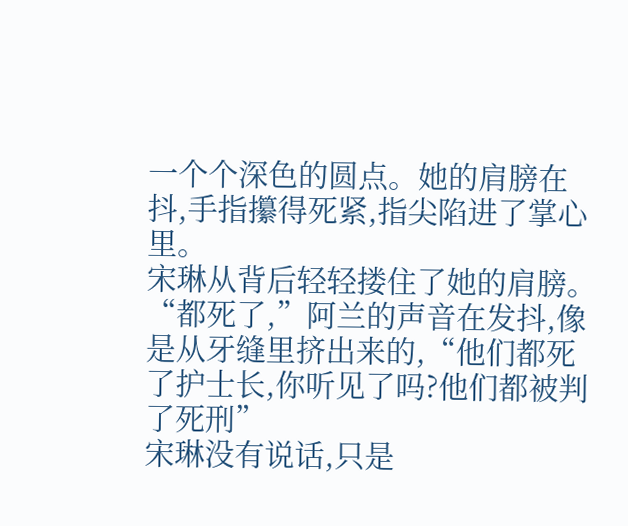一个个深色的圆点。她的肩膀在抖,手指攥得死紧,指尖陷进了掌心里。
宋琳从背后轻轻搂住了她的肩膀。
“都死了,”阿兰的声音在发抖,像是从牙缝里挤出来的,“他们都死了护士长,你听见了吗?他们都被判了死刑”
宋琳没有说话,只是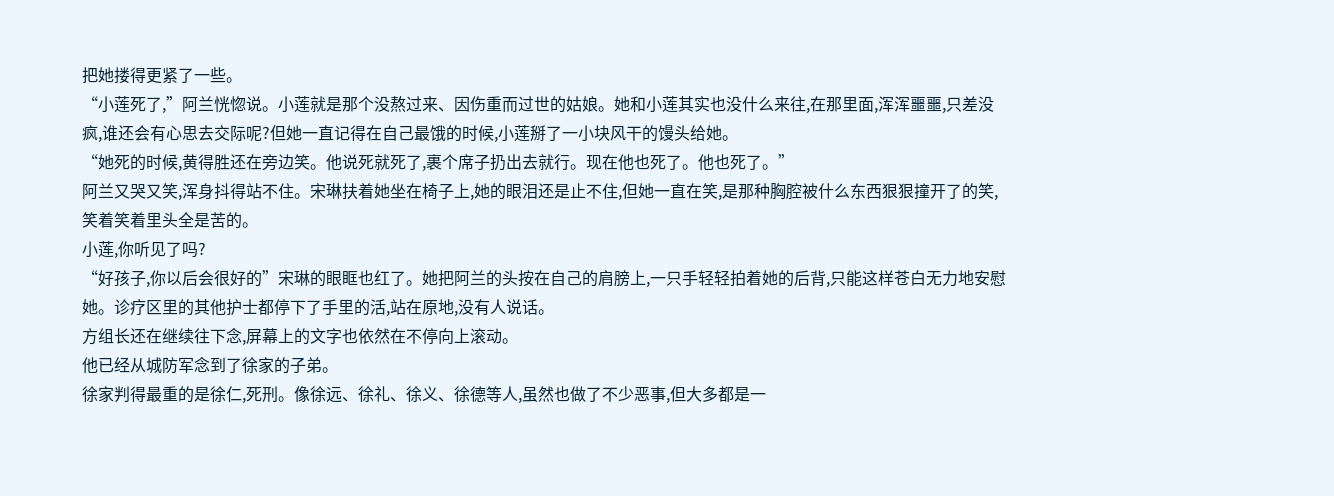把她搂得更紧了一些。
“小莲死了,”阿兰恍惚说。小莲就是那个没熬过来、因伤重而过世的姑娘。她和小莲其实也没什么来往,在那里面,浑浑噩噩,只差没疯,谁还会有心思去交际呢?但她一直记得在自己最饿的时候,小莲掰了一小块风干的馒头给她。
“她死的时候,黄得胜还在旁边笑。他说死就死了,裹个席子扔出去就行。现在他也死了。他也死了。”
阿兰又哭又笑,浑身抖得站不住。宋琳扶着她坐在椅子上,她的眼泪还是止不住,但她一直在笑,是那种胸腔被什么东西狠狠撞开了的笑,笑着笑着里头全是苦的。
小莲,你听见了吗?
“好孩子,你以后会很好的”宋琳的眼眶也红了。她把阿兰的头按在自己的肩膀上,一只手轻轻拍着她的后背,只能这样苍白无力地安慰她。诊疗区里的其他护士都停下了手里的活,站在原地,没有人说话。
方组长还在继续往下念,屏幕上的文字也依然在不停向上滚动。
他已经从城防军念到了徐家的子弟。
徐家判得最重的是徐仁,死刑。像徐远、徐礼、徐义、徐德等人,虽然也做了不少恶事,但大多都是一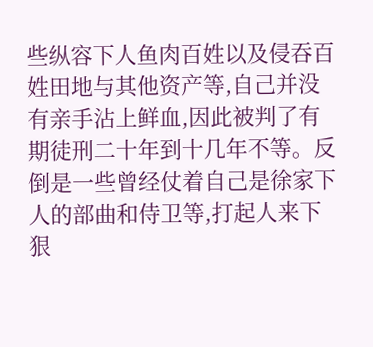些纵容下人鱼肉百姓以及侵吞百姓田地与其他资产等,自己并没有亲手沾上鲜血,因此被判了有期徒刑二十年到十几年不等。反倒是一些曾经仗着自己是徐家下人的部曲和侍卫等,打起人来下狠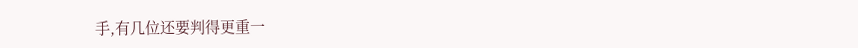手,有几位还要判得更重一